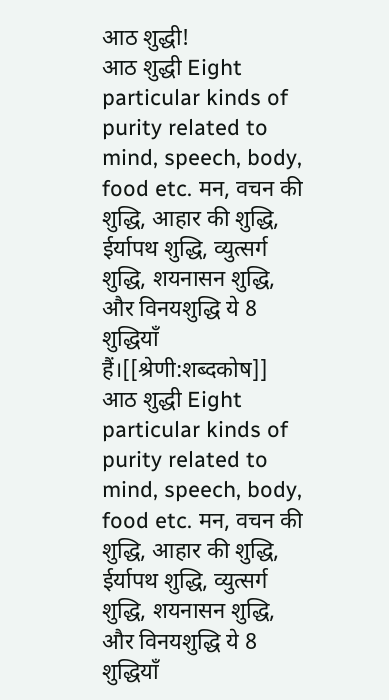आठ शुद्धी!
आठ शुद्धी Eight particular kinds of purity related to mind, speech, body, food etc. मन, वचन की शुद्धि, आहार की शुद्धि, ईर्यापथ शुद्धि, व्युत्सर्ग शुद्धि, शयनासन शुद्धि, और विनयशुद्धि ये 8 शुद्धियाँ हैं।[[श्रेणी:शब्दकोष]]
आठ शुद्धी Eight particular kinds of purity related to mind, speech, body, food etc. मन, वचन की शुद्धि, आहार की शुद्धि, ईर्यापथ शुद्धि, व्युत्सर्ग शुद्धि, शयनासन शुद्धि, और विनयशुद्धि ये 8 शुद्धियाँ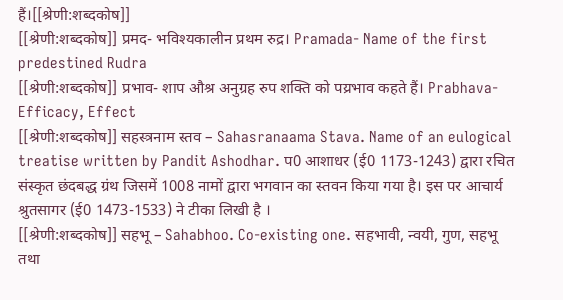हैं।[[श्रेणी:शब्दकोष]]
[[श्रेणी:शब्दकोष]] प्रमद- भविश्यकालीन प्रथम रुद्र। Pramada- Name of the first predestined Rudra
[[श्रेणी:शब्दकोष]] प्रभाव- शाप औश्र अनुग्रह रुप शक्ति को पय्रभाव कहते हैं। Prabhava- Efficacy, Effect
[[श्रेणी:शब्दकोष]] सहस्त्रनाम स्तव – Sahasranaama Stava. Name of an eulogical treatise written by Pandit Ashodhar. प0 आशाधर (ई0 1173-1243) द्वारा रचित संस्कृत छंदबद्ध ग्रंथ जिसमें 1008 नामों द्वारा भगवान का स्तवन किया गया है। इस पर आचार्य श्रुतसागर (ई0 1473-1533) ने टीका लिखी है ।
[[श्रेणी:शब्दकोष]] सहभू – Sahabhoo. Co-existing one. सहभावी, न्वयी, गुण, सहभू तथा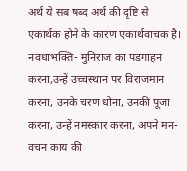अर्थ ये सब षब्द अर्थ की दृष्टि से एकार्थक होने के कारण एकार्थवाचक है।
नवधाभक्ति- मुनिराज का पडगाहन करना,उन्हें उच्चस्थान पर विराजमान करना, उनके चरण धोना, उनकी पूजा करना, उन्हें नमस्कार करना, अपने मन-वचन काय की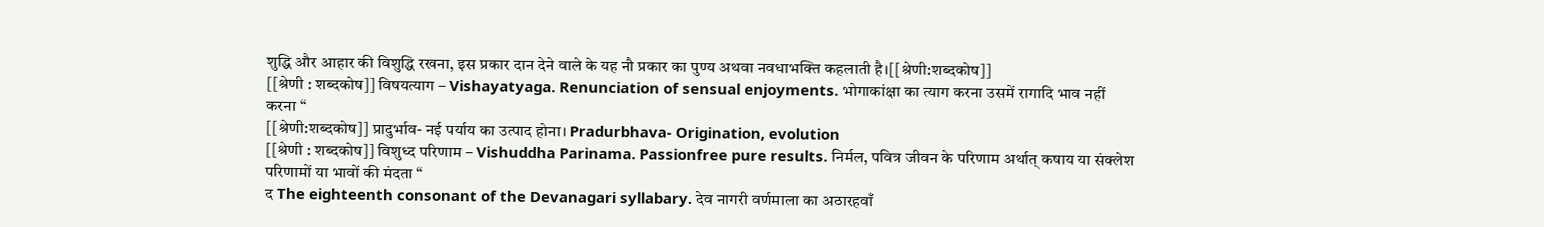शुद्धि और आहार की विशुद्धि रखना, इस प्रकार दान देने वाले के यह नौ प्रकार का पुण्य अथवा नवधाभक्ति कहलाती है।[[श्रेणी:शब्दकोष]]
[[श्रेणी : शब्दकोष]] विषयत्याग – Vishayatyaga. Renunciation of sensual enjoyments. भोगाकांक्षा का त्याग करना उसमें रागादि भाव नहीं करना “
[[श्रेणी:शब्दकोष]] प्रादुर्भाव- नई पर्याय का उत्पाद होना। Pradurbhava- Origination, evolution
[[श्रेणी : शब्दकोष]] विशुध्द परिणाम – Vishuddha Parinama. Passionfree pure results. निर्मल, पवित्र जीवन के परिणाम अर्थात् कषाय या संक्लेश परिणामों या भावों की मंदता “
द The eighteenth consonant of the Devanagari syllabary. देव नागरी वर्णमाला का अठारहवाँ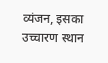व्यंजन, इसका उच्चारण स्थान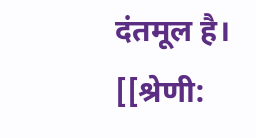दंतमूल है। [[श्रेणी: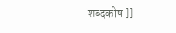शब्दकोष ]]